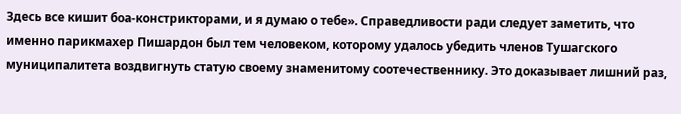Здесь все кишит боа-констрикторами, и я думаю о тебе». Справедливости ради следует заметить, что именно парикмахер Пишардон был тем человеком, которому удалось убедить членов Тушагского муниципалитета воздвигнуть статую своему знаменитому соотечественнику. Это доказывает лишний раз,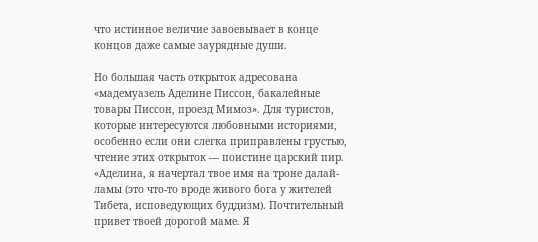что истинное величие завоевывает в конце концов даже самые заурядные души.

Но большая часть открыток адресована «мадемуазель Аделине Писсон, бакалейные товары Писсон, проезд Мимоз». Для туристов, которые интересуются любовными историями, особенно если они слегка приправлены грустью, чтение этих открыток — поистине царский пир. «Аделина, я начертал твое имя на троне далай-ламы (это что-то вроде живого бога у жителей Тибета, исповедующих буддизм). Почтительный привет твоей дорогой маме. Я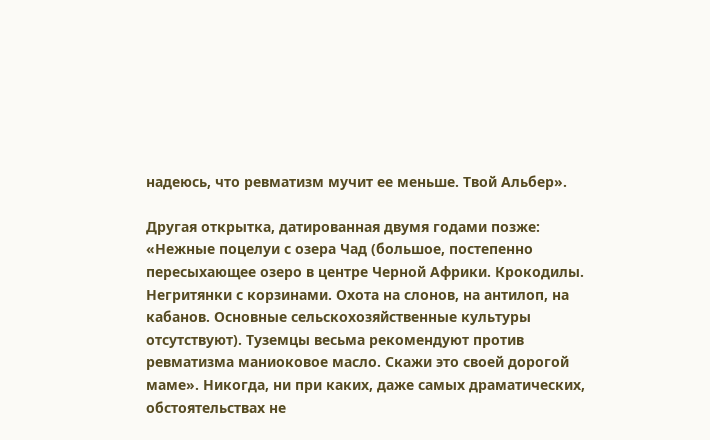надеюсь, что ревматизм мучит ее меньше. Твой Альбер».

Другая открытка, датированная двумя годами позже: «Нежные поцелуи с озера Чад (большое, постепенно пересыхающее озеро в центре Черной Африки. Крокодилы. Негритянки с корзинами. Охота на слонов, на антилоп, на кабанов. Основные сельскохозяйственные культуры отсутствуют). Туземцы весьма рекомендуют против ревматизма маниоковое масло. Скажи это своей дорогой маме». Никогда, ни при каких, даже самых драматических, обстоятельствах не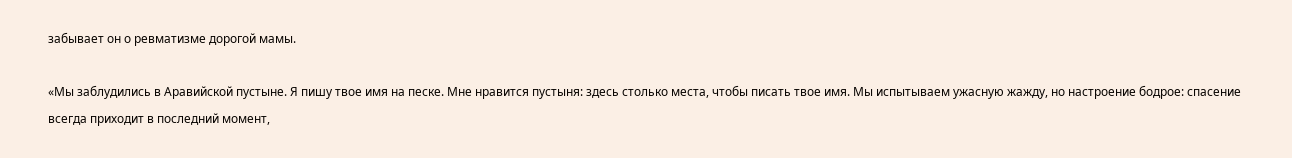забывает он о ревматизме дорогой мамы.

«Мы заблудились в Аравийской пустыне. Я пишу твое имя на песке. Мне нравится пустыня: здесь столько места, чтобы писать твое имя. Мы испытываем ужасную жажду, но настроение бодрое: спасение всегда приходит в последний момент,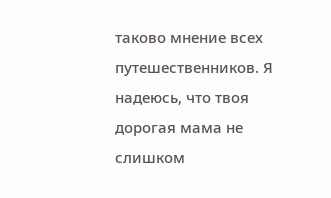таково мнение всех путешественников. Я надеюсь, что твоя дорогая мама не слишком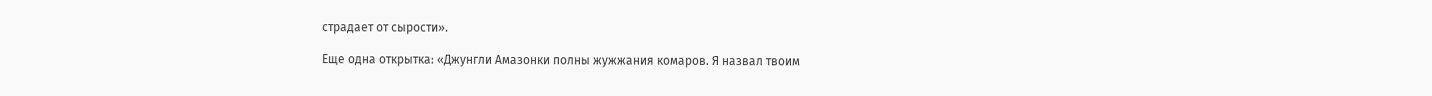страдает от сырости».

Еще одна открытка: «Джунгли Амазонки полны жужжания комаров. Я назвал твоим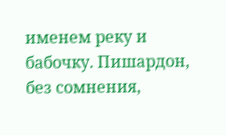именем реку и бабочку. Пишардон, без сомнения,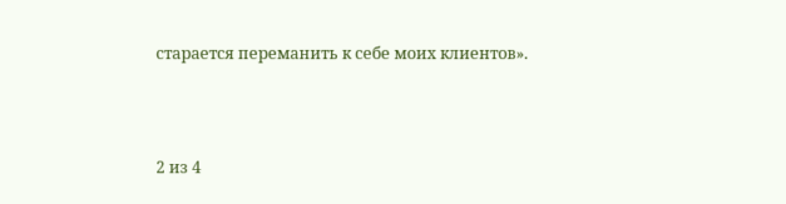старается переманить к себе моих клиентов».



2 из 4